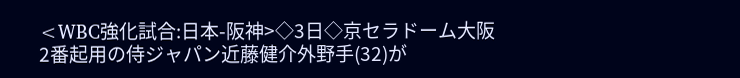<WBC強化試合:日本-阪神>◇3日◇京セラドーム大阪
2番起用の侍ジャパン近藤健介外野手(32)が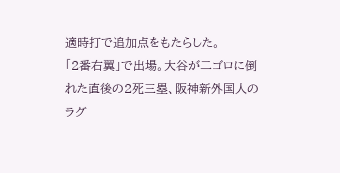適時打で追加点をもたらした。
「2番右翼」で出場。大谷が二ゴロに倒れた直後の2死三塁、阪神新外国人のラグ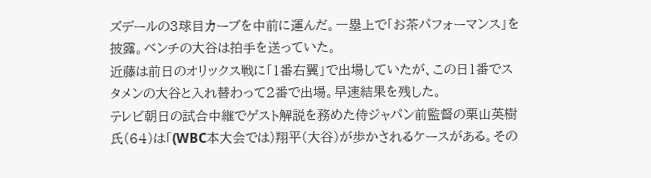ズデールの3球目カーブを中前に運んだ。一塁上で「お茶パフォーマンス」を披露。ベンチの大谷は拍手を送っていた。
近藤は前日のオリックス戦に「1番右翼」で出場していたが、この日1番でスタメンの大谷と入れ替わって2番で出場。早速結果を残した。
テレビ朝日の試合中継でゲスト解説を務めた侍ジャパン前監督の栗山英樹氏(64)は「(WBC本大会では)翔平(大谷)が歩かされるケースがある。その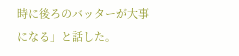時に後ろのバッターが大事になる」と話した。